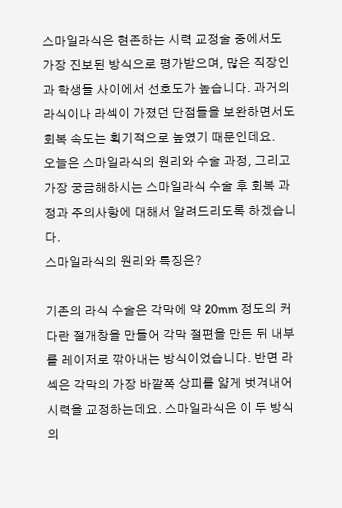스마일라식은 현존하는 시력 교정술 중에서도 가장 진보된 방식으로 평가받으며, 많은 직장인과 학생들 사이에서 선호도가 높습니다. 과거의 라식이나 라섹이 가졌던 단점들을 보완하면서도 회복 속도는 획기적으로 높였기 때문인데요.
오늘은 스마일라식의 원리와 수술 과정, 그리고 가장 궁금해하시는 스마일라식 수술 후 회복 과정과 주의사항에 대해서 알려드리도록 하겠습니다.
스마일라식의 원리와 특징은?

기존의 라식 수술은 각막에 약 20mm 정도의 커다란 절개창을 만들어 각막 절편을 만든 뒤 내부를 레이저로 깎아내는 방식이었습니다. 반면 라섹은 각막의 가장 바깥쪽 상피를 얇게 벗겨내어 시력을 교정하는데요. 스마일라식은 이 두 방식의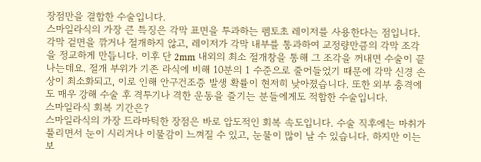장점만을 결합한 수술입니다.
스마일라식의 가장 큰 특징은 각막 표면을 투과하는 펨토초 레이저를 사용한다는 점입니다.
각막 겉면을 깎거나 절개하지 않고, 레이저가 각막 내부를 통과하여 교정량만큼의 각막 조각을 정교하게 만듭니다. 이후 단 2mm 내외의 최소 절개창을 통해 그 조각을 꺼내면 수술이 끝나는데요. 절개 부위가 기존 라식에 비해 10분의 1 수준으로 줄어들었기 때문에 각막 신경 손상이 최소화되고, 이로 인해 안구건조증 발생 확률이 현저히 낮아졌습니다. 또한 외부 충격에도 매우 강해 수술 후 격투기나 격한 운동을 즐기는 분들에게도 적합한 수술입니다.
스마일라식 회복 기간은?
스마일라식의 가장 드라마틱한 장점은 바로 압도적인 회복 속도입니다. 수술 직후에는 마취가 풀리면서 눈이 시리거나 이물감이 느껴질 수 있고, 눈물이 많이 날 수 있습니다. 하지만 이는 보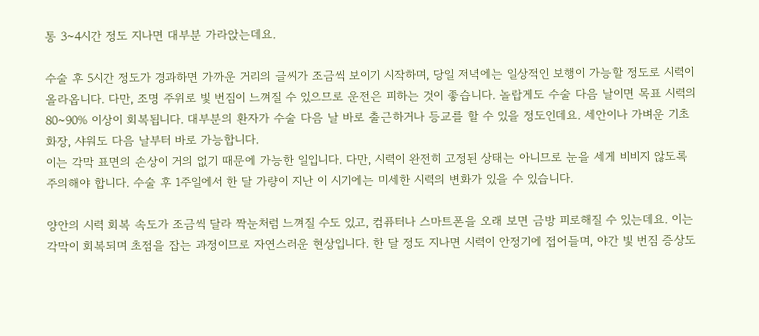통 3~4시간 정도 지나면 대부분 가라앉는데요.

수술 후 5시간 정도가 경과하면 가까운 거리의 글씨가 조금씩 보이기 시작하며, 당일 저녁에는 일상적인 보행이 가능할 정도로 시력이 올라옵니다. 다만, 조명 주위로 빛 번짐이 느껴질 수 있으므로 운전은 피하는 것이 좋습니다. 놀랍게도 수술 다음 날이면 목표 시력의 80~90% 이상이 회복됩니다. 대부분의 환자가 수술 다음 날 바로 출근하거나 등교를 할 수 있을 정도인데요. 세안이나 가벼운 기초 화장, 샤워도 다음 날부터 바로 가능합니다.
이는 각막 표면의 손상이 거의 없기 때문에 가능한 일입니다. 다만, 시력이 완전히 고정된 상태는 아니므로 눈을 세게 비비지 않도록 주의해야 합니다. 수술 후 1주일에서 한 달 가량이 지난 이 시기에는 미세한 시력의 변화가 있을 수 있습니다.

양안의 시력 회복 속도가 조금씩 달라 짝눈처럼 느껴질 수도 있고, 컴퓨터나 스마트폰을 오래 보면 금방 피로해질 수 있는데요. 이는 각막이 회복되며 초점을 잡는 과정이므로 자연스러운 현상입니다. 한 달 정도 지나면 시력이 안정기에 접어들며, 야간 빛 번짐 증상도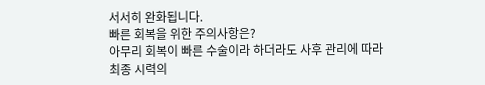서서히 완화됩니다.
빠른 회복을 위한 주의사항은?
아무리 회복이 빠른 수술이라 하더라도 사후 관리에 따라 최종 시력의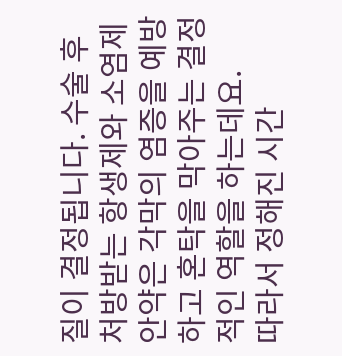질이 결정됩니다. 수술 후 처방받는 항생제와 소염제 안약은 각막의 염증을 예방하고 혼탁을 막아주는 결정적인 역할을 하는데요.
따라서 정해진 시간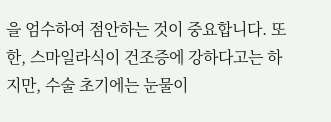을 엄수하여 점안하는 것이 중요합니다. 또한, 스마일라식이 건조증에 강하다고는 하지만, 수술 초기에는 눈물이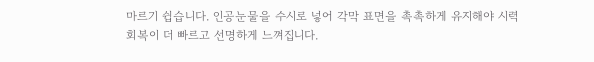마르기 쉽습니다. 인공눈물을 수시로 넣어 각막 표면을 촉촉하게 유지해야 시력 회복이 더 빠르고 선명하게 느껴집니다.